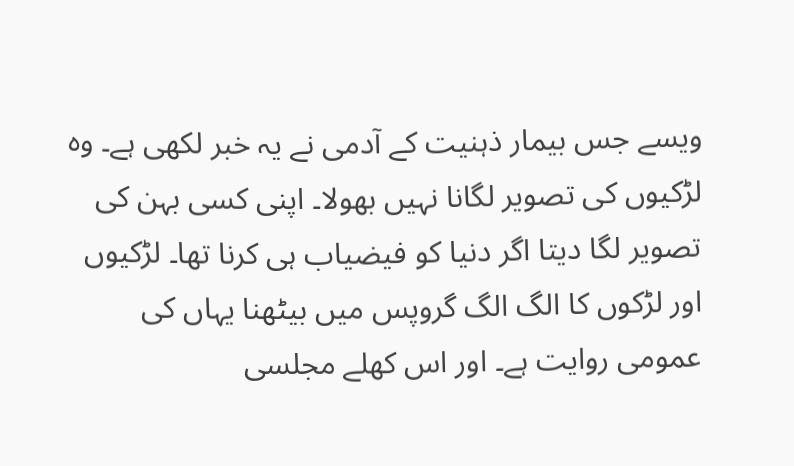ویسے جس بیمار ذہنیت کے آدمی نے یہ خبر لکھی ہے۔ وہ لڑکیوں کی تصویر لگانا نہیں بھولا۔ اپنی کسی بہن کی تصویر لگا دیتا اگر دنیا کو فیضیاب ہی کرنا تھا۔ لڑکیوں اور لڑکوں کا الگ الگ گروپس میں بیٹھنا یہاں کی عمومی روایت ہے۔ اور اس کھلے مجلسی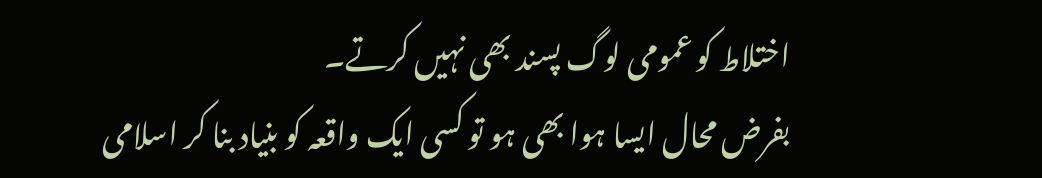اختلاط کو عمومی لوگ پسند بھی نہیں کرتے۔
بفرض محال ایسا ہوا بھی ہو تو کسی ایک واقعہ کو بنیاد بنا کر اسلامی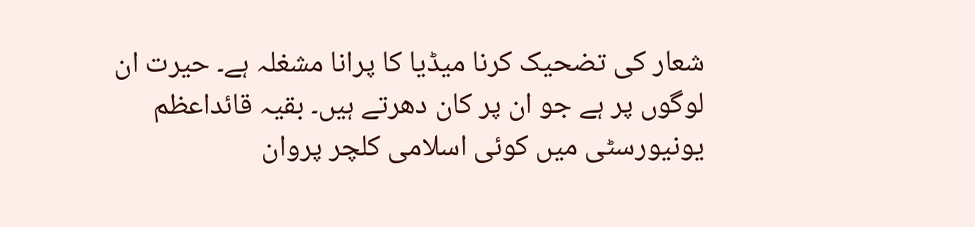شعار کی تضحیک کرنا میڈیا کا پرانا مشغلہ ہے۔ حیرت ان لوگوں پر ہے جو ان پر کان دھرتے ہیں۔ بقیہ قائداعظم یونیورسٹی میں کوئی اسلامی کلچر پروان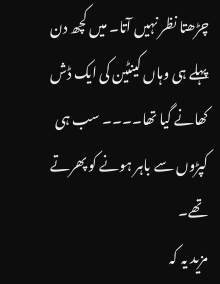چڑھتا نظر نہیں آتا۔ میں کچھ دن پہلے ہی وہاں کینٹین کی ایک ڈش کھانے گیا تھا۔۔۔۔ سب ہی کپڑوں سے باہر ہونے کو پھرتے تھے۔
مزید یہ کہ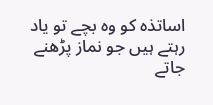اساتذہ کو وہ بچے تو یاد رہتے ہیں جو نماز پڑھنے جاتے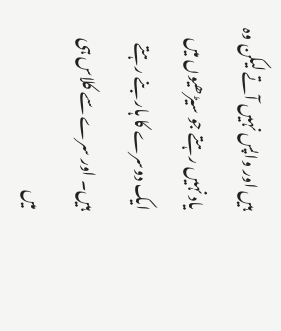ہیں اور واپس نہیں آتے لیکن وہ یاد نہیں رہتے جو سیڑھیوں میں ایک دوسرے کا ہار بنے رہتے ہیں۔ اور سرے سے کلاس ہی میں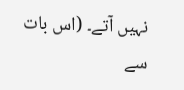نہیں آتے۔ (اس بات سے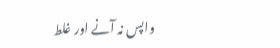واپس نہ آنے اور غلط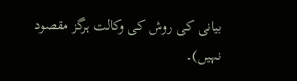بیانی کی روش کی وکالت ہرگز مقصود نہیں)۔